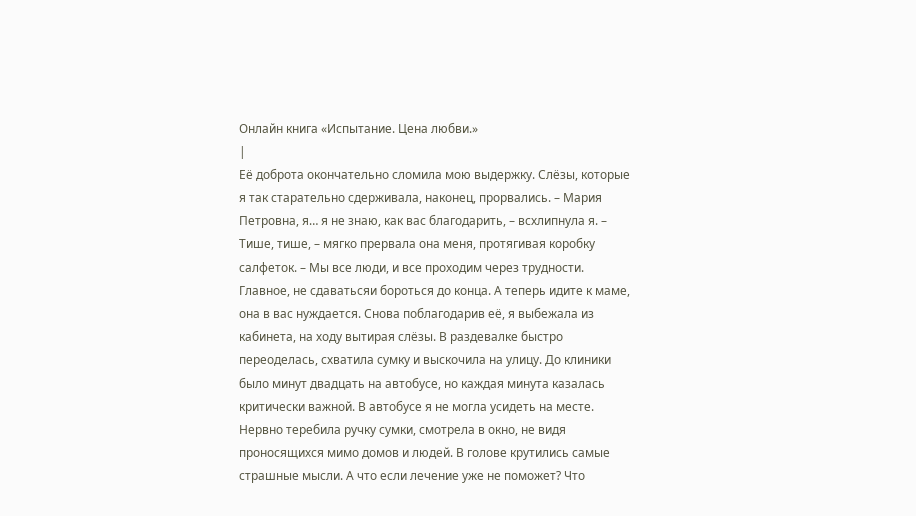Онлайн книга «Испытание. Цена любви.»
|
Её доброта окончательно сломила мою выдержку. Слёзы, которые я так старательно сдерживала, наконец, прорвались. – Мария Петровна, я… я не знаю, как вас благодарить, – всхлипнула я. – Тише, тише, – мягко прервала она меня, протягивая коробку салфеток. – Мы все люди, и все проходим через трудности. Главное, не сдаватьсяи бороться до конца. А теперь идите к маме, она в вас нуждается. Снова поблагодарив её, я выбежала из кабинета, на ходу вытирая слёзы. В раздевалке быстро переоделась, схватила сумку и выскочила на улицу. До клиники было минут двадцать на автобусе, но каждая минута казалась критически важной. В автобусе я не могла усидеть на месте. Нервно теребила ручку сумки, смотрела в окно, не видя проносящихся мимо домов и людей. В голове крутились самые страшные мысли. А что если лечение уже не поможет? Что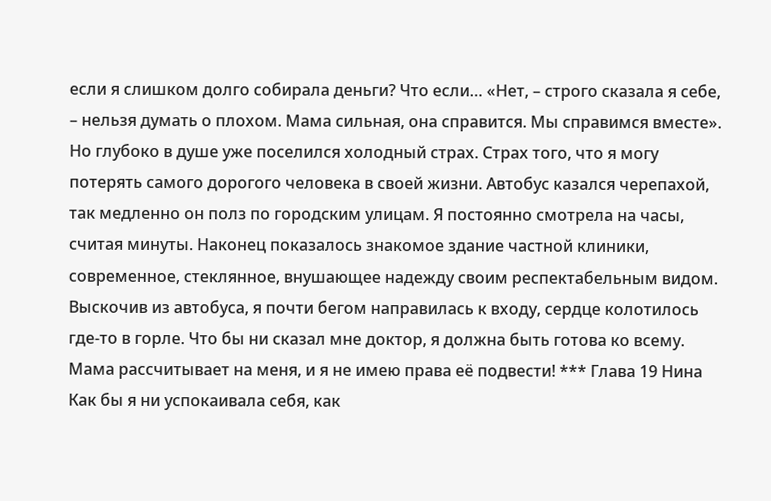если я слишком долго собирала деньги? Что если… «Нет, – строго сказала я себе, – нельзя думать о плохом. Мама сильная, она справится. Мы справимся вместе». Но глубоко в душе уже поселился холодный страх. Страх того, что я могу потерять самого дорогого человека в своей жизни. Автобус казался черепахой, так медленно он полз по городским улицам. Я постоянно смотрела на часы, считая минуты. Наконец показалось знакомое здание частной клиники, современное, стеклянное, внушающее надежду своим респектабельным видом. Выскочив из автобуса, я почти бегом направилась к входу, сердце колотилось где-то в горле. Что бы ни сказал мне доктор, я должна быть готова ко всему. Мама рассчитывает на меня, и я не имею права её подвести! *** Глава 19 Нина Как бы я ни успокаивала себя, как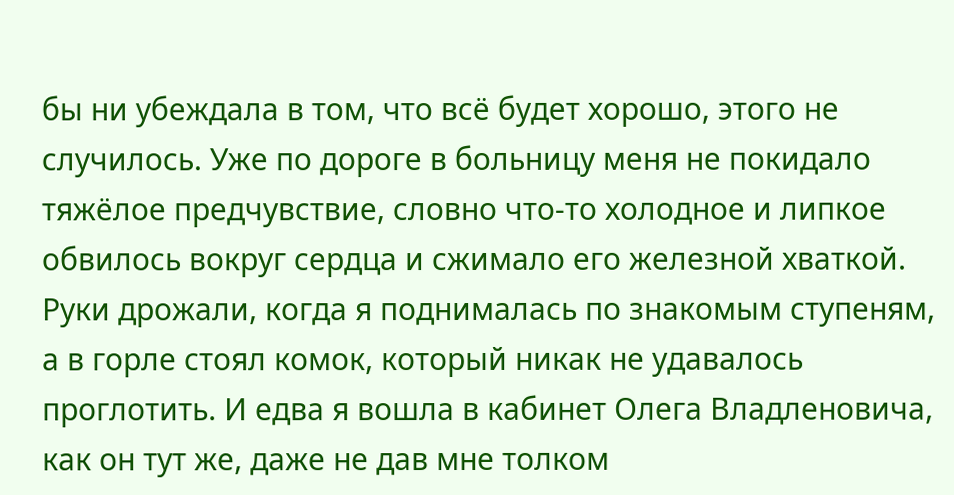бы ни убеждала в том, что всё будет хорошо, этого не случилось. Уже по дороге в больницу меня не покидало тяжёлое предчувствие, словно что-то холодное и липкое обвилось вокруг сердца и сжимало его железной хваткой. Руки дрожали, когда я поднималась по знакомым ступеням, а в горле стоял комок, который никак не удавалось проглотить. И едва я вошла в кабинет Олега Владленовича, как он тут же, даже не дав мне толком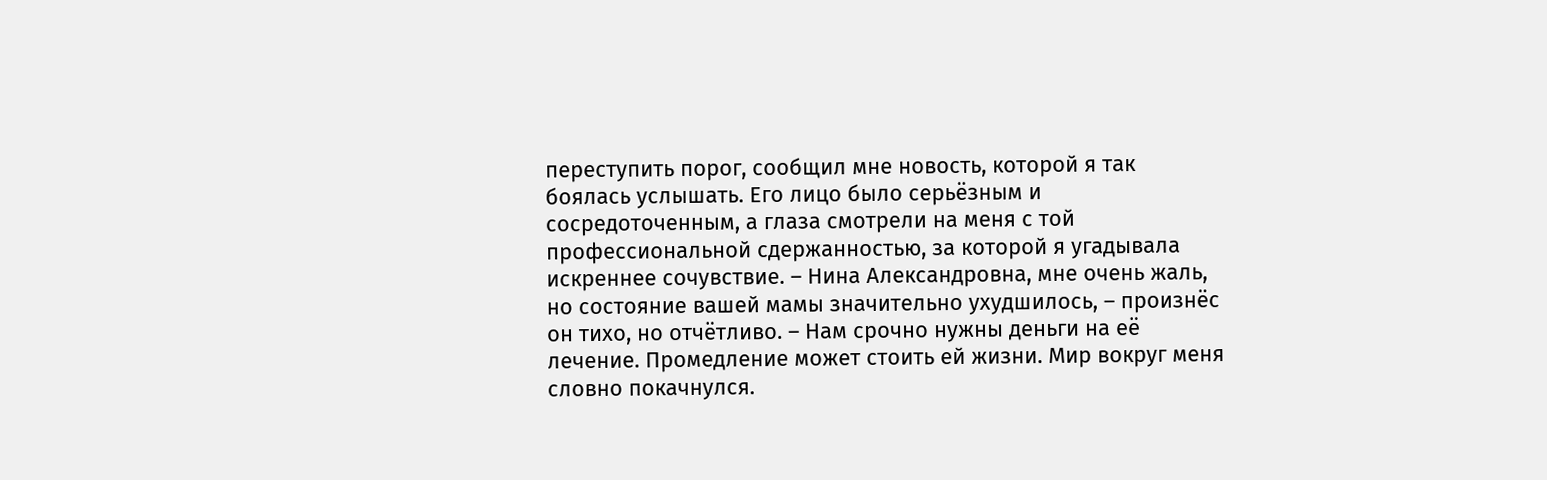переступить порог, сообщил мне новость, которой я так боялась услышать. Его лицо было серьёзным и сосредоточенным, а глаза смотрели на меня с той профессиональной сдержанностью, за которой я угадывала искреннее сочувствие. – Нина Александровна, мне очень жаль, но состояние вашей мамы значительно ухудшилось, – произнёс он тихо, но отчётливо. – Нам срочно нужны деньги на её лечение. Промедление может стоить ей жизни. Мир вокруг меня словно покачнулся.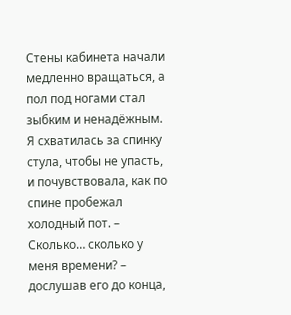Стены кабинета начали медленно вращаться, а пол под ногами стал зыбким и ненадёжным. Я схватилась за спинку стула, чтобы не упасть, и почувствовала, как по спине пробежал холодный пот. – Сколько… сколько у меня времени? – дослушав его до конца,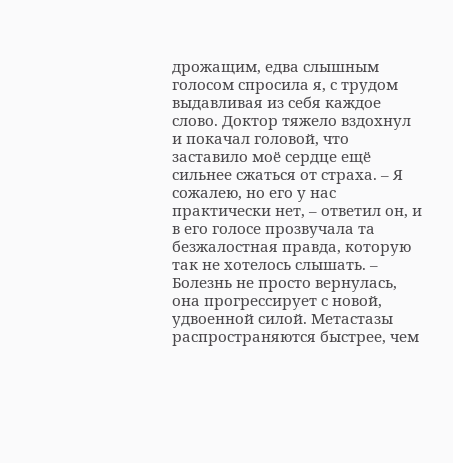дрожащим, едва слышным голосом спросила я, с трудом выдавливая из себя каждое слово. Доктор тяжело вздохнул и покачал головой, что заставило моё сердце ещё сильнее сжаться от страха. – Я сожалею, но его у нас практически нет, – ответил он, и в его голосе прозвучала та безжалостная правда, которую так не хотелось слышать. – Болезнь не просто вернулась, она прогрессирует с новой, удвоенной силой. Метастазы распространяются быстрее, чем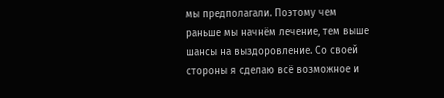мы предполагали. Поэтому чем раньше мы начнём лечение, тем выше шансы на выздоровление. Со своей стороны я сделаю всё возможное и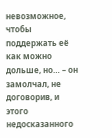невозможное, чтобы поддержать её как можно дольше, но… – он замолчал, не договорив, и этого недосказанного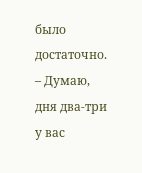было достаточно. – Думаю, дня два-три у вас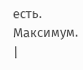есть. Максимум. |